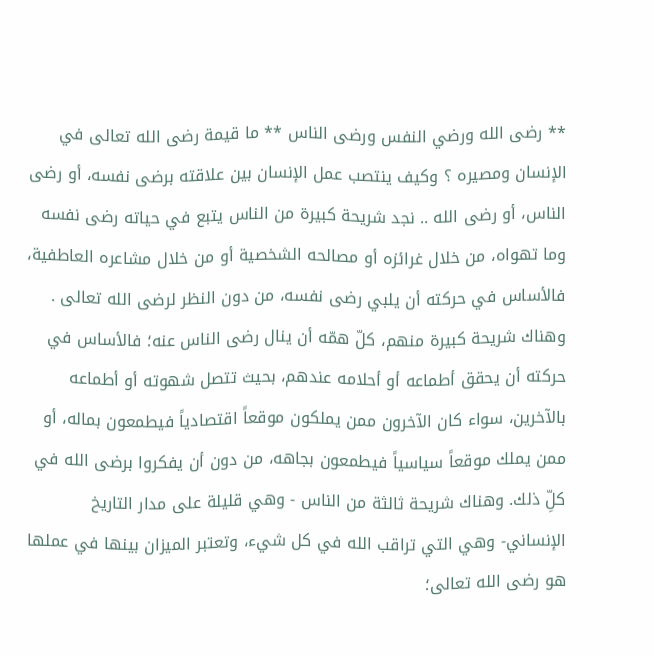** رضى الله ورضي النفس ورضى الناس ** ما قيمة رضى الله تعالى في الإنسان ومصيره ؟ وكيف ينتصب عمل الإنسان بين علاقته برضى نفسه، أو رضى الناس، أو رضى الله .. نجد شريحة كبيرة من الناس يتبع في حياته رضى نفسه وما تهواه، من خلال غرائزه أو مصالحه الشخصية أو من خلال مشاعره العاطفية، فالأساس في حركته أن يلبي رضى نفسه، من دون النظر لرضى الله تعالى . وهناك شريحة كبيرة منهم، كلّ همّه أن ينال رضى الناس عنه؛ فالأساس في حركته أن يحقق أطماعه أو أحلامه عندهم، بحيث تتصل شهوته أو أطماعه بالآخرين، سواء كان الآخرون ممن يملكون موقعاً اقتصادياً فيطمعون بماله، أو ممن يملك موقعاً سياسياً فيطمعون بجاهه، من دون أن يفكروا برضى الله في كلِّ ذلك. وهناك شريحة ثالثة من الناس - وهي قليلة على مدار التاريخ الإنساني- وهي التي تراقب الله في كل شيء، وتعتبر الميزان بينها في عملها هو رضى الله تعالى؛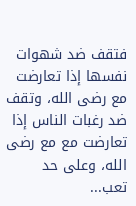فتقف ضد شهوات نفسها إذا تعارضت مع رضى الله، وتقف ضد رغبات الناس إذا تعارضت مع مع رضى الله، وعلى حد تعب...